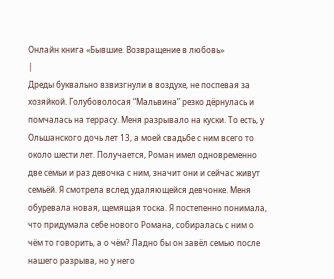Онлайн книга «Бывшие. Возвращение в любовь»
|
Дреды буквально взвизгнули в воздухе, не поспевая за хозяйкой. Голубоволосая “Мальвина” резко дёрнулась и помчалась на террасу. Меня разрывало на куски. То есть, у Ольшанского дочь лет 13, а моей свадьбе с ним всего то около шести лет. Получается, Роман имел одновременно две семьи и раз девочка с ним, значит они и сейчас живут семьёй. Я смотрела вслед удаляющейся девчонке. Меня обуревала новая, щемящая тоска. Я постепенно понимала, что придумала себе нового Романа, собиралась с ним о чём то говорить, а о чём? Ладно бы он завёл семью после нашего разрыва, но у него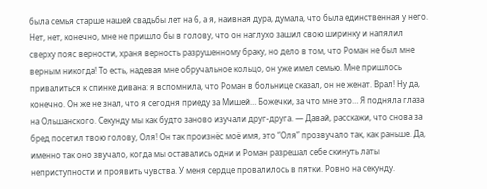была семья старше нашей свадьбы лет на 6, а я, наивная дура, думала, что была единственная у него. Нет, нет, конечно, мне не пришло бы в голову, что он наглухо зашил свою ширинку и напялил сверху пояс верности, храня верность разрушенному браку, но дело в том, что Роман не был мне верным никогда! То есть, надевая мне обручальное кольцо, он уже имел семью. Мне пришлось привалиться к спинке дивана: я вспомнила, что Роман в больнице сказал, он не женат. Врал! Ну да, конечно. Он же не знал, что я сегодня приеду за Мишей… Божечки, за что мне это… Я подняла глаза на Ольшанского. Секунду мы как будто заново изучали друг-друга. — Давай, расскажи, что снова за бред посетил твою голову, Оля! Он так произнёс моё имя, это “Оля” прозвучало так, как раньше. Да, именно так оно звучало, когда мы оставались одни и Роман разрешал себе скинуть латы неприступности и проявить чувства. У меня сердце провалилось в пятки. Ровно на секунду.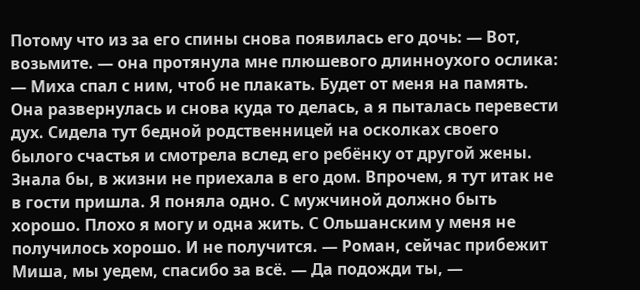Потому что из за его спины снова появилась его дочь: — Вот, возьмите. — она протянула мне плюшевого длинноухого ослика: — Миха спал с ним, чтоб не плакать. Будет от меня на память. Она развернулась и снова куда то делась, а я пыталась перевести дух. Сидела тут бедной родственницей на осколках своего былого счастья и смотрела вслед его ребёнку от другой жены. Знала бы, в жизни не приехала в его дом. Впрочем, я тут итак не в гости пришла. Я поняла одно. С мужчиной должно быть хорошо. Плохо я могу и одна жить. С Ольшанским у меня не получилось хорошо. И не получится. — Роман, сейчас прибежит Миша, мы уедем, спасибо за всё. — Да подожди ты, —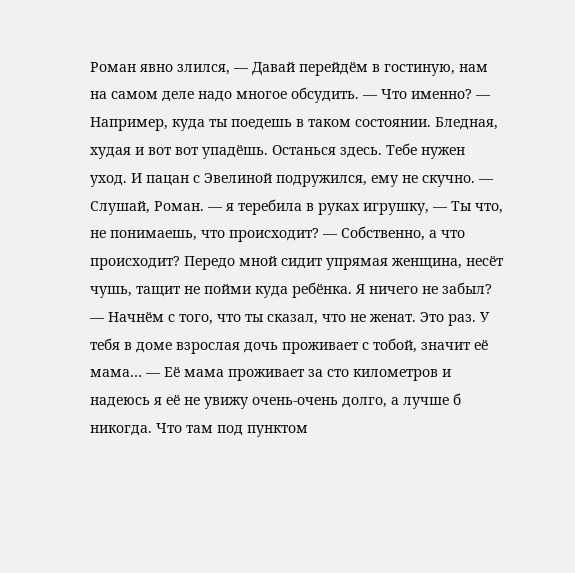Роман явно злился, — Давай перейдём в гостиную, нам на самом деле надо многое обсудить. — Что именно? — Например, куда ты поедешь в таком состоянии. Бледная, худая и вот вот упадёшь. Останься здесь. Тебе нужен уход. И пацан с Эвелиной подружился, ему не скучно. — Слушай, Роман. — я теребила в руках игрушку, — Ты что, не понимаешь, что происходит? — Собственно, а что происходит? Передо мной сидит упрямая женщина, несёт чушь, тащит не пойми куда ребёнка. Я ничего не забыл? — Начнём с того, что ты сказал, что не женат. Это раз. У тебя в доме взрослая дочь проживает с тобой, значит её мама… — Её мама проживает за сто километров и надеюсь я её не увижу очень-очень долго, а лучше б никогда. Что там под пунктом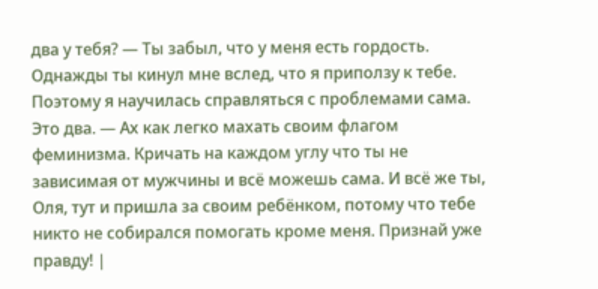два у тебя? — Ты забыл, что у меня есть гордость. Однажды ты кинул мне вслед, что я приползу к тебе. Поэтому я научилась справляться с проблемами сама. Это два. — Ах как легко махать своим флагом феминизма. Кричать на каждом углу что ты не зависимая от мужчины и всё можешь сама. И всё же ты, Оля, тут и пришла за своим ребёнком, потому что тебе никто не собирался помогать кроме меня. Признай уже правду! |